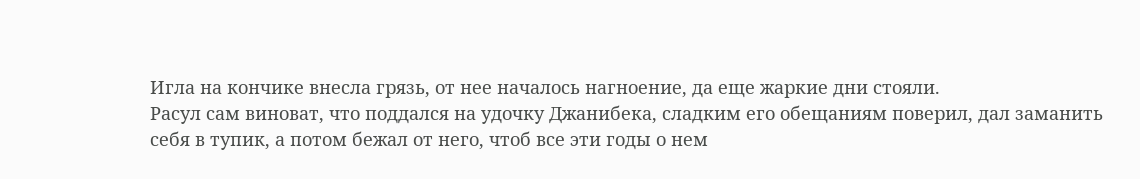Игла на кончике внесла грязь, от нее началось нагноение, да еще жаркие дни стояли.
Расул сам виноват, что поддался на удочку Джанибека, сладким его обещаниям поверил, дал заманить себя в тупик, а потом бежал от него, чтоб все эти годы о нем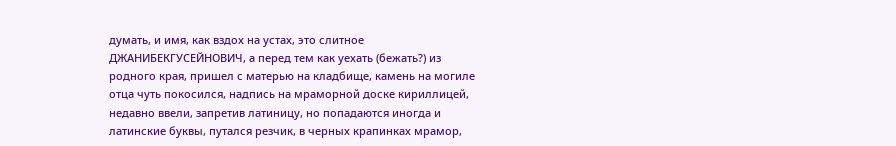думать, и имя, как вздох на устах, это слитное ДЖАНИБЕКГУСЕЙНОВИЧ, а перед тем как уехать (бежать?) из родного края, пришел с матерью на кладбище, камень на могиле отца чуть покосился, надпись на мраморной доске кириллицей, недавно ввели, запретив латиницу, но попадаются иногда и латинские буквы, путался резчик, в черных крапинках мрамор,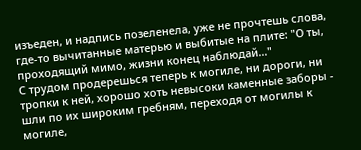изъеден, и надпись позеленела, уже не прочтешь слова, где-то вычитанные матерью и выбитые на плите: "О ты, проходящий мимо, жизни конец наблюдай..."
С трудом продерешься теперь к могиле, ни дороги, ни тропки к ней, хорошо хоть невысоки каменные заборы - шли по их широким гребням, переходя от могилы к могиле,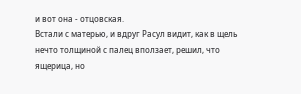и вот она - отцовская.
Встали с матерью, и вдруг Расул видит, как в щель нечто толщиной с палец вползает, решил, что ящерица, но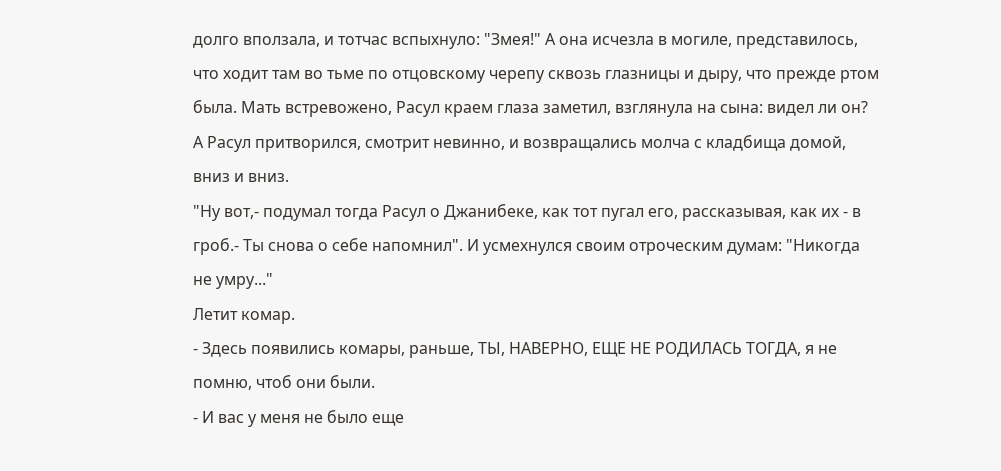долго вползала, и тотчас вспыхнуло: "Змея!" А она исчезла в могиле, представилось, что ходит там во тьме по отцовскому черепу сквозь глазницы и дыру, что прежде ртом была. Мать встревожено, Расул краем глаза заметил, взглянула на сына: видел ли он? А Расул притворился, смотрит невинно, и возвращались молча с кладбища домой, вниз и вниз.
"Ну вот,- подумал тогда Расул о Джанибеке, как тот пугал его, рассказывая, как их - в гроб.- Ты снова о себе напомнил". И усмехнулся своим отроческим думам: "Никогда не умру..."
Летит комар.
- Здесь появились комары, раньше, ТЫ, НАВЕРНО, ЕЩЕ НЕ РОДИЛАСЬ ТОГДА, я не помню, чтоб они были.
- И вас у меня не было еще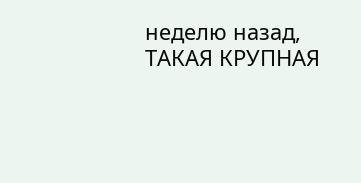неделю назад, ТАКАЯ КРУПНАЯ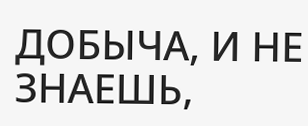ДОБЫЧА, И НЕ ЗНАЕШЬ,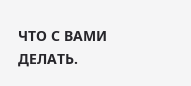ЧТО С ВАМИ ДЕЛАТЬ.